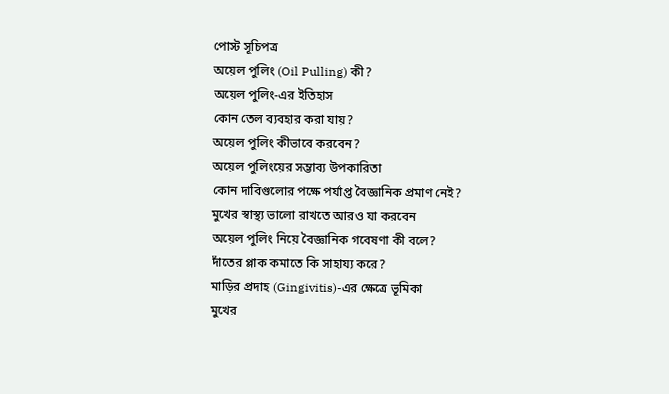পোস্ট সূচিপত্র
অয়েল পুলিং (Oil Pulling) কী?
অয়েল পুলিং-এর ইতিহাস
কোন তেল ব্যবহার করা যায়?
অয়েল পুলিং কীভাবে করবেন?
অয়েল পুলিংয়ের সম্ভাব্য উপকারিতা
কোন দাবিগুলোর পক্ষে পর্যাপ্ত বৈজ্ঞানিক প্রমাণ নেই?
মুখের স্বাস্থ্য ভালো রাখতে আরও যা করবেন
অয়েল পুলিং নিয়ে বৈজ্ঞানিক গবেষণা কী বলে?
দাঁতের প্লাক কমাতে কি সাহায্য করে?
মাড়ির প্রদাহ (Gingivitis)-এর ক্ষেত্রে ভূমিকা
মুখের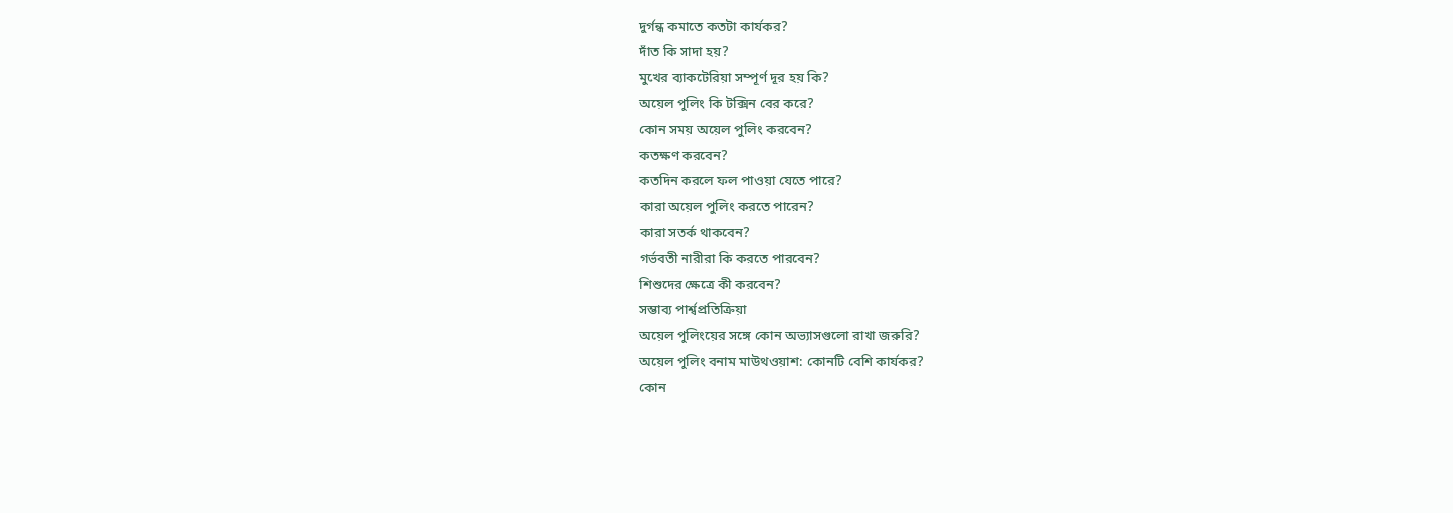দুর্গন্ধ কমাতে কতটা কার্যকর?
দাঁত কি সাদা হয়?
মুখের ব্যাকটেরিয়া সম্পূর্ণ দূর হয় কি?
অয়েল পুলিং কি টক্সিন বের করে?
কোন সময় অয়েল পুলিং করবেন?
কতক্ষণ করবেন?
কতদিন করলে ফল পাওয়া যেতে পারে?
কারা অয়েল পুলিং করতে পারেন?
কারা সতর্ক থাকবেন?
গর্ভবতী নারীরা কি করতে পারবেন?
শিশুদের ক্ষেত্রে কী করবেন?
সম্ভাব্য পার্শ্বপ্রতিক্রিয়া
অয়েল পুলিংয়ের সঙ্গে কোন অভ্যাসগুলো রাখা জরুরি?
অয়েল পুলিং বনাম মাউথওয়াশ: কোনটি বেশি কার্যকর?
কোন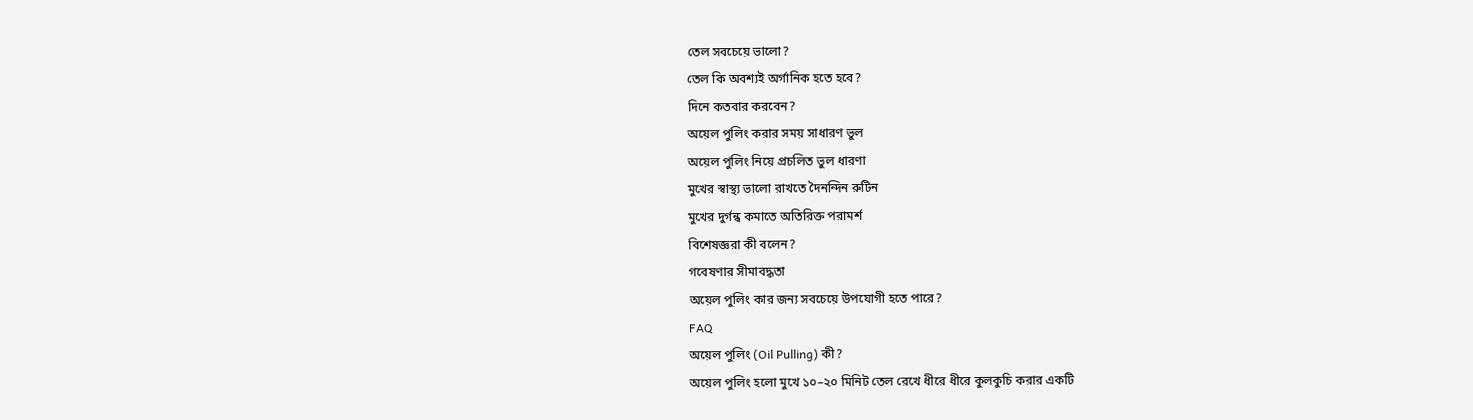তেল সবচেয়ে ভালো?
তেল কি অবশ্যই অর্গানিক হতে হবে?
দিনে কতবার করবেন?
অয়েল পুলিং করার সময় সাধারণ ভুল
অয়েল পুলিং নিয়ে প্রচলিত ভুল ধারণা
মুখের স্বাস্থ্য ভালো রাখতে দৈনন্দিন রুটিন
মুখের দুর্গন্ধ কমাতে অতিরিক্ত পরামর্শ
বিশেষজ্ঞরা কী বলেন?
গবেষণার সীমাবদ্ধতা
অয়েল পুলিং কার জন্য সবচেয়ে উপযোগী হতে পারে?
FAQ
অয়েল পুলিং (Oil Pulling) কী?
অয়েল পুলিং হলো মুখে ১০–২০ মিনিট তেল রেখে ধীরে ধীরে কুলকুচি করার একটি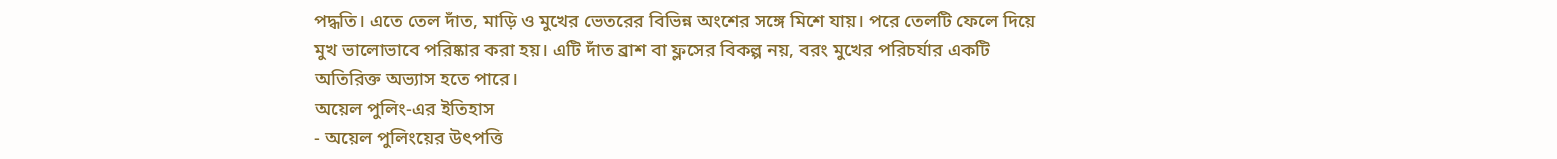পদ্ধতি। এতে তেল দাঁত, মাড়ি ও মুখের ভেতরের বিভিন্ন অংশের সঙ্গে মিশে যায়। পরে তেলটি ফেলে দিয়ে মুখ ভালোভাবে পরিষ্কার করা হয়। এটি দাঁত ব্রাশ বা ফ্লসের বিকল্প নয়, বরং মুখের পরিচর্যার একটি অতিরিক্ত অভ্যাস হতে পারে।
অয়েল পুলিং-এর ইতিহাস
- অয়েল পুলিংয়ের উৎপত্তি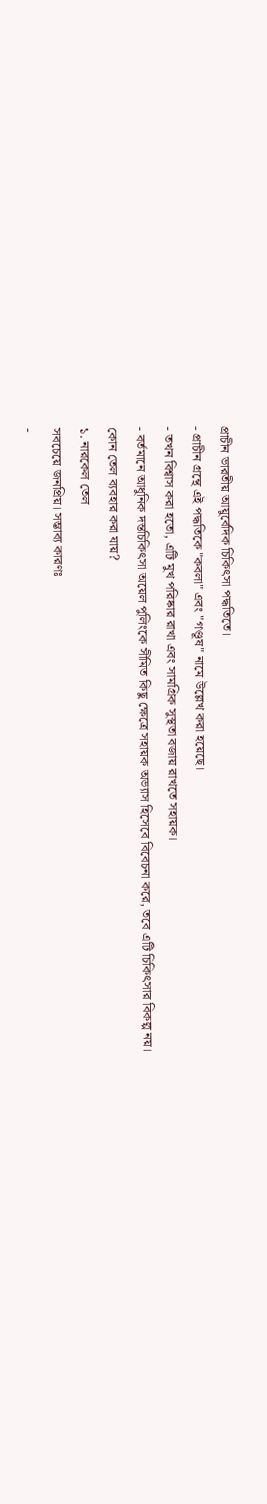প্রাচীন ভারতীয় আয়ুর্বেদিক চিকিৎসা পদ্ধতিতে।
- প্রাচীন গ্রন্থে এই পদ্ধতিকে "কবলা" এবং "গণ্ডূষ" নামে উল্লেখ করা হয়েছে।
- তখন বিশ্বাস করা হতো, এটি মুখ পরিষ্কার রাখা এবং সামগ্রিক সুস্থতা বজায় রাখতে সহায়ক।
- বর্তমানে আধুনিক দন্তচিকিৎসা অয়েল পুলিংকে সীমিত কিছু ক্ষেত্রে সহায়ক অভ্যাস হিসেবে বিবেচনা করে, তবে এটি চিকিৎসার বিকল্প নয়।
কোন তেল ব্যবহার করা যায়?
১. নারকেল তেল
সবচেয়ে জনপ্রিয়। সম্ভাব্য কারণঃ
-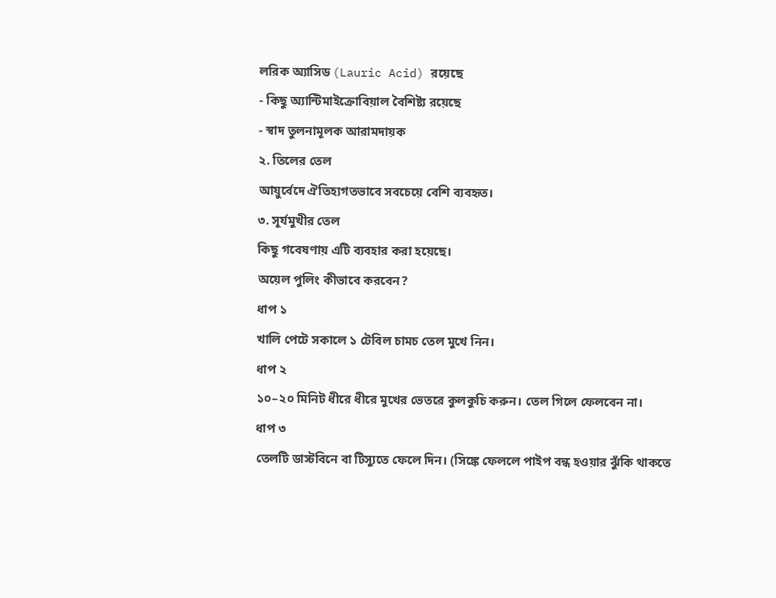লরিক অ্যাসিড (Lauric Acid) রয়েছে
- কিছু অ্যান্টিমাইক্রোবিয়াল বৈশিষ্ট্য রয়েছে
- স্বাদ তুলনামূলক আরামদায়ক
২. তিলের তেল
আয়ুর্বেদে ঐতিহ্যগতভাবে সবচেয়ে বেশি ব্যবহৃত।
৩. সূর্যমুখীর তেল
কিছু গবেষণায় এটি ব্যবহার করা হয়েছে।
অয়েল পুলিং কীভাবে করবেন?
ধাপ ১
খালি পেটে সকালে ১ টেবিল চামচ তেল মুখে নিন।
ধাপ ২
১০–২০ মিনিট ধীরে ধীরে মুখের ভেতরে কুলকুচি করুন। তেল গিলে ফেলবেন না।
ধাপ ৩
তেলটি ডাস্টবিনে বা টিস্যুতে ফেলে দিন। (সিঙ্কে ফেললে পাইপ বন্ধ হওয়ার ঝুঁকি থাকতে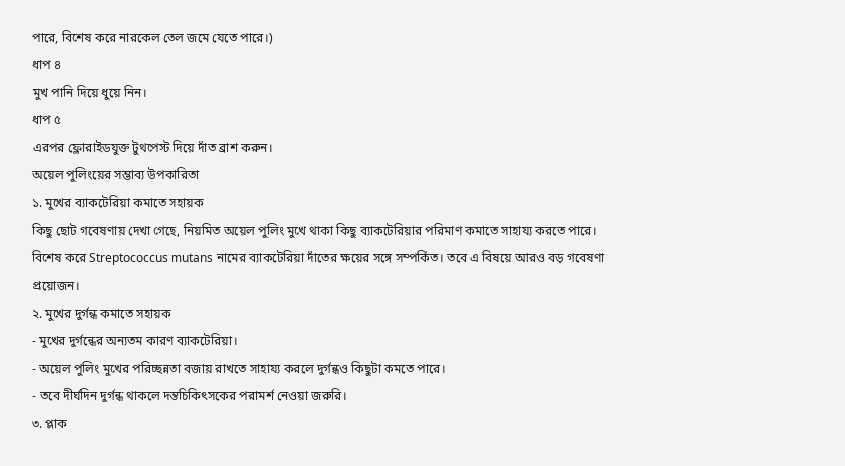পারে, বিশেষ করে নারকেল তেল জমে যেতে পারে।)
ধাপ ৪
মুখ পানি দিয়ে ধুয়ে নিন।
ধাপ ৫
এরপর ফ্লোরাইডযুক্ত টুথপেস্ট দিয়ে দাঁত ব্রাশ করুন।
অয়েল পুলিংয়ের সম্ভাব্য উপকারিতা
১. মুখের ব্যাকটেরিয়া কমাতে সহায়ক
কিছু ছোট গবেষণায় দেখা গেছে, নিয়মিত অয়েল পুলিং মুখে থাকা কিছু ব্যাকটেরিয়ার পরিমাণ কমাতে সাহায্য করতে পারে। বিশেষ করে Streptococcus mutans নামের ব্যাকটেরিয়া দাঁতের ক্ষয়ের সঙ্গে সম্পর্কিত। তবে এ বিষয়ে আরও বড় গবেষণা প্রয়োজন।
২. মুখের দুর্গন্ধ কমাতে সহায়ক
- মুখের দুর্গন্ধের অন্যতম কারণ ব্যাকটেরিয়া।
- অয়েল পুলিং মুখের পরিচ্ছন্নতা বজায় রাখতে সাহায্য করলে দুর্গন্ধও কিছুটা কমতে পারে।
- তবে দীর্ঘদিন দুর্গন্ধ থাকলে দন্তচিকিৎসকের পরামর্শ নেওয়া জরুরি।
৩. প্লাক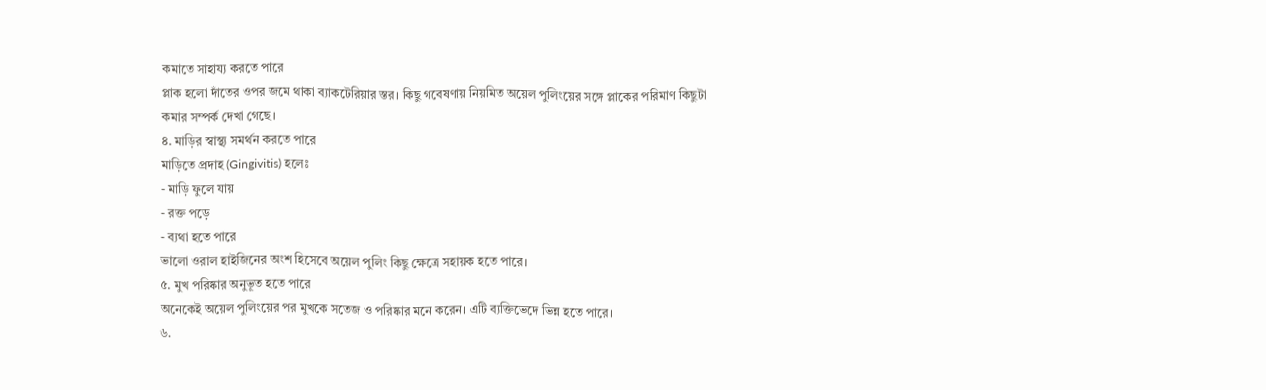কমাতে সাহায্য করতে পারে
প্লাক হলো দাঁতের ওপর জমে থাকা ব্যাকটেরিয়ার স্তর। কিছু গবেষণায় নিয়মিত অয়েল পুলিংয়ের সঙ্গে প্লাকের পরিমাণ কিছুটা কমার সম্পর্ক দেখা গেছে।
৪. মাড়ির স্বাস্থ্য সমর্থন করতে পারে
মাড়িতে প্রদাহ (Gingivitis) হলেঃ
- মাড়ি ফুলে যায়
- রক্ত পড়ে
- ব্যথা হতে পারে
ভালো ওরাল হাইজিনের অংশ হিসেবে অয়েল পুলিং কিছু ক্ষেত্রে সহায়ক হতে পারে।
৫. মুখ পরিষ্কার অনুভূত হতে পারে
অনেকেই অয়েল পুলিংয়ের পর মুখকে সতেজ ও পরিষ্কার মনে করেন। এটি ব্যক্তিভেদে ভিন্ন হতে পারে।
৬.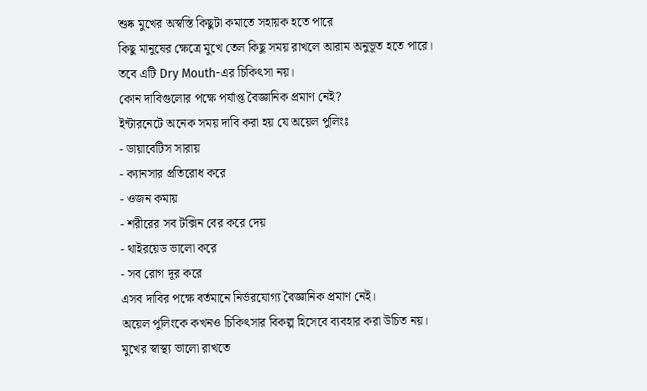শুষ্ক মুখের অস্বস্তি কিছুটা কমাতে সহায়ক হতে পারে
কিছু মানুষের ক্ষেত্রে মুখে তেল কিছু সময় রাখলে আরাম অনুভূত হতে পারে। তবে এটি Dry Mouth-এর চিকিৎসা নয়।
কোন দাবিগুলোর পক্ষে পর্যাপ্ত বৈজ্ঞানিক প্রমাণ নেই?
ইন্টারনেটে অনেক সময় দাবি করা হয় যে অয়েল পুলিংঃ
- ডায়াবেটিস সারায়
- ক্যানসার প্রতিরোধ করে
- ওজন কমায়
- শরীরের সব টক্সিন বের করে দেয়
- থাইরয়েড ভালো করে
- সব রোগ দূর করে
এসব দাবির পক্ষে বর্তমানে নির্ভরযোগ্য বৈজ্ঞানিক প্রমাণ নেই।
অয়েল পুলিংকে কখনও চিকিৎসার বিকল্প হিসেবে ব্যবহার করা উচিত নয়।
মুখের স্বাস্থ্য ভালো রাখতে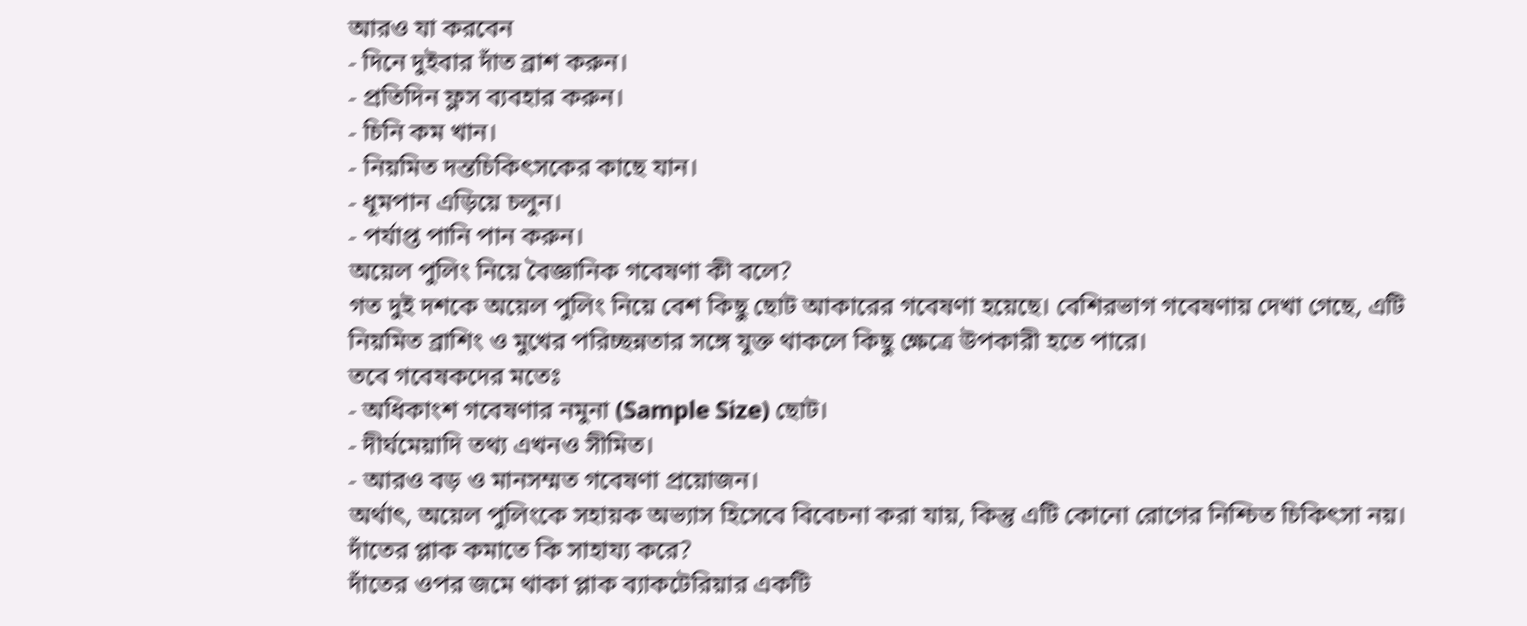আরও যা করবেন
- দিনে দুইবার দাঁত ব্রাশ করুন।
- প্রতিদিন ফ্লস ব্যবহার করুন।
- চিনি কম খান।
- নিয়মিত দন্তচিকিৎসকের কাছে যান।
- ধূমপান এড়িয়ে চলুন।
- পর্যাপ্ত পানি পান করুন।
অয়েল পুলিং নিয়ে বৈজ্ঞানিক গবেষণা কী বলে?
গত দুই দশকে অয়েল পুলিং নিয়ে বেশ কিছু ছোট আকারের গবেষণা হয়েছে। বেশিরভাগ গবেষণায় দেখা গেছে, এটি নিয়মিত ব্রাশিং ও মুখের পরিচ্ছন্নতার সঙ্গে যুক্ত থাকলে কিছু ক্ষেত্রে উপকারী হতে পারে।
তবে গবেষকদের মতেঃ
- অধিকাংশ গবেষণার নমুনা (Sample Size) ছোট।
- দীর্ঘমেয়াদি তথ্য এখনও সীমিত।
- আরও বড় ও মানসম্মত গবেষণা প্রয়োজন।
অর্থাৎ, অয়েল পুলিংকে সহায়ক অভ্যাস হিসেবে বিবেচনা করা যায়, কিন্তু এটি কোনো রোগের নিশ্চিত চিকিৎসা নয়।
দাঁতের প্লাক কমাতে কি সাহায্য করে?
দাঁতের ওপর জমে থাকা প্লাক ব্যাকটেরিয়ার একটি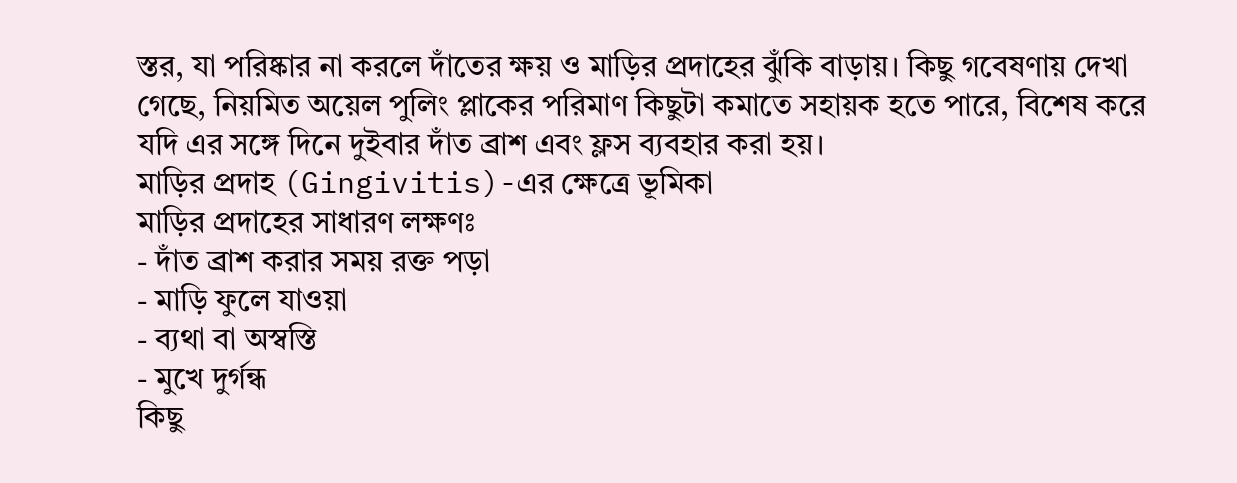স্তর, যা পরিষ্কার না করলে দাঁতের ক্ষয় ও মাড়ির প্রদাহের ঝুঁকি বাড়ায়। কিছু গবেষণায় দেখা গেছে, নিয়মিত অয়েল পুলিং প্লাকের পরিমাণ কিছুটা কমাতে সহায়ক হতে পারে, বিশেষ করে যদি এর সঙ্গে দিনে দুইবার দাঁত ব্রাশ এবং ফ্লস ব্যবহার করা হয়।
মাড়ির প্রদাহ (Gingivitis)-এর ক্ষেত্রে ভূমিকা
মাড়ির প্রদাহের সাধারণ লক্ষণঃ
- দাঁত ব্রাশ করার সময় রক্ত পড়া
- মাড়ি ফুলে যাওয়া
- ব্যথা বা অস্বস্তি
- মুখে দুর্গন্ধ
কিছু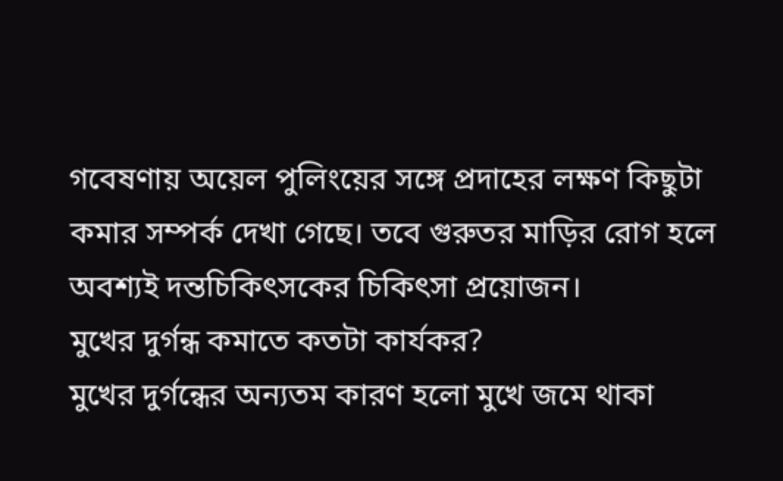গবেষণায় অয়েল পুলিংয়ের সঙ্গে প্রদাহের লক্ষণ কিছুটা কমার সম্পর্ক দেখা গেছে। তবে গুরুতর মাড়ির রোগ হলে অবশ্যই দন্তচিকিৎসকের চিকিৎসা প্রয়োজন।
মুখের দুর্গন্ধ কমাতে কতটা কার্যকর?
মুখের দুর্গন্ধের অন্যতম কারণ হলো মুখে জমে থাকা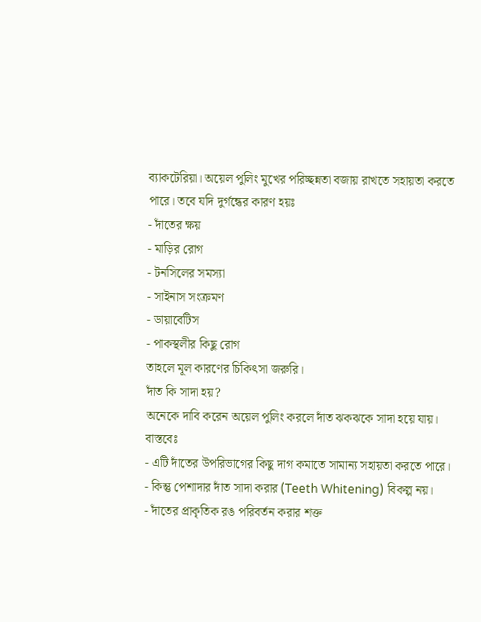ব্যাকটেরিয়া। অয়েল পুলিং মুখের পরিচ্ছন্নতা বজায় রাখতে সহায়তা করতে পারে। তবে যদি দুর্গন্ধের কারণ হয়ঃ
- দাঁতের ক্ষয়
- মাড়ির রোগ
- টনসিলের সমস্যা
- সাইনাস সংক্রমণ
- ডায়াবেটিস
- পাকস্থলীর কিছু রোগ
তাহলে মূল কারণের চিকিৎসা জরুরি।
দাঁত কি সাদা হয়?
অনেকে দাবি করেন অয়েল পুলিং করলে দাঁত ঝকঝকে সাদা হয়ে যায়।
বাস্তবেঃ
- এটি দাঁতের উপরিভাগের কিছু দাগ কমাতে সামান্য সহায়তা করতে পারে।
- কিন্তু পেশাদার দাঁত সাদা করার (Teeth Whitening) বিকল্প নয়।
- দাঁতের প্রাকৃতিক রঙ পরিবর্তন করার শক্ত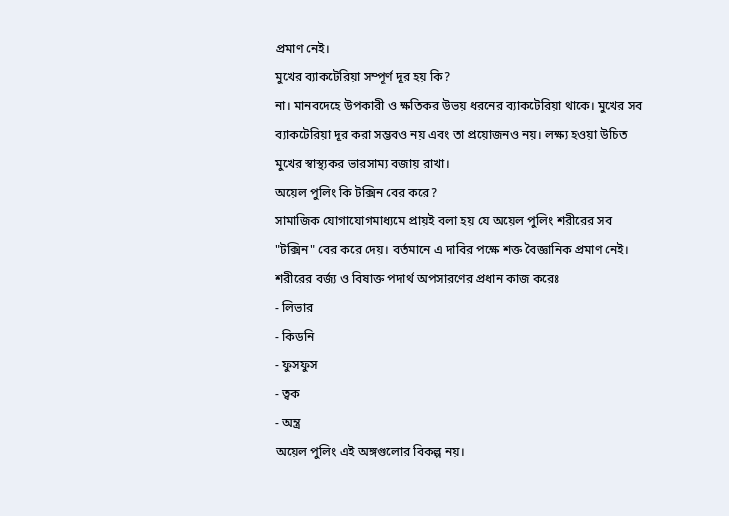প্রমাণ নেই।
মুখের ব্যাকটেরিয়া সম্পূর্ণ দূর হয় কি?
না। মানবদেহে উপকারী ও ক্ষতিকর উভয় ধরনের ব্যাকটেরিয়া থাকে। মুখের সব ব্যাকটেরিয়া দূর করা সম্ভবও নয় এবং তা প্রয়োজনও নয়। লক্ষ্য হওয়া উচিত মুখের স্বাস্থ্যকর ভারসাম্য বজায় রাখা।
অয়েল পুলিং কি টক্সিন বের করে?
সামাজিক যোগাযোগমাধ্যমে প্রায়ই বলা হয় যে অয়েল পুলিং শরীরের সব "টক্সিন" বের করে দেয়। বর্তমানে এ দাবির পক্ষে শক্ত বৈজ্ঞানিক প্রমাণ নেই। শরীরের বর্জ্য ও বিষাক্ত পদার্থ অপসারণের প্রধান কাজ করেঃ
- লিভার
- কিডনি
- ফুসফুস
- ত্বক
- অন্ত্র
অয়েল পুলিং এই অঙ্গগুলোর বিকল্প নয়।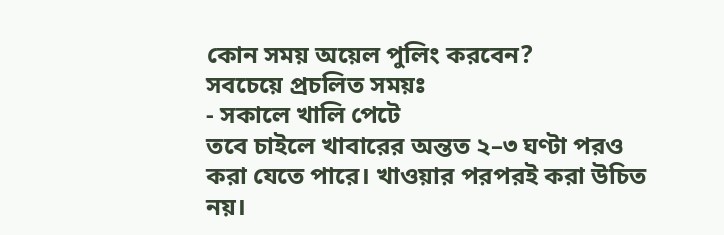কোন সময় অয়েল পুলিং করবেন?
সবচেয়ে প্রচলিত সময়ঃ
- সকালে খালি পেটে
তবে চাইলে খাবারের অন্তত ২–৩ ঘণ্টা পরও করা যেতে পারে। খাওয়ার পরপরই করা উচিত নয়।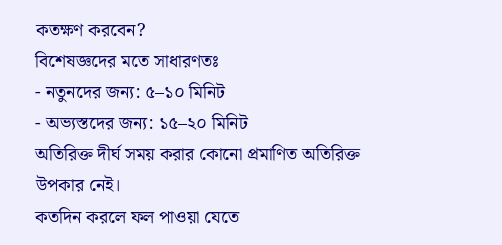কতক্ষণ করবেন?
বিশেষজ্ঞদের মতে সাধারণতঃ
- নতুনদের জন্য: ৫–১০ মিনিট
- অভ্যস্তদের জন্য: ১৫–২০ মিনিট
অতিরিক্ত দীর্ঘ সময় করার কোনো প্রমাণিত অতিরিক্ত উপকার নেই।
কতদিন করলে ফল পাওয়া যেতে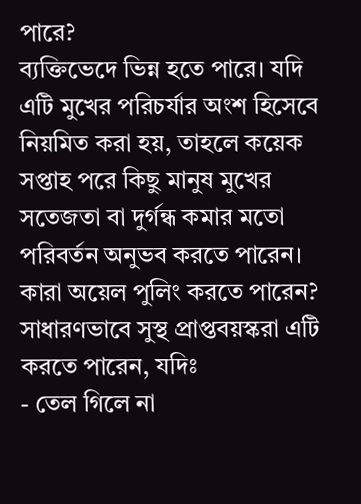পারে?
ব্যক্তিভেদে ভিন্ন হতে পারে। যদি এটি মুখের পরিচর্যার অংশ হিসেবে নিয়মিত করা হয়, তাহলে কয়েক সপ্তাহ পরে কিছু মানুষ মুখের সতেজতা বা দুর্গন্ধ কমার মতো পরিবর্তন অনুভব করতে পারেন।
কারা অয়েল পুলিং করতে পারেন?
সাধারণভাবে সুস্থ প্রাপ্তবয়স্করা এটি করতে পারেন, যদিঃ
- তেল গিলে না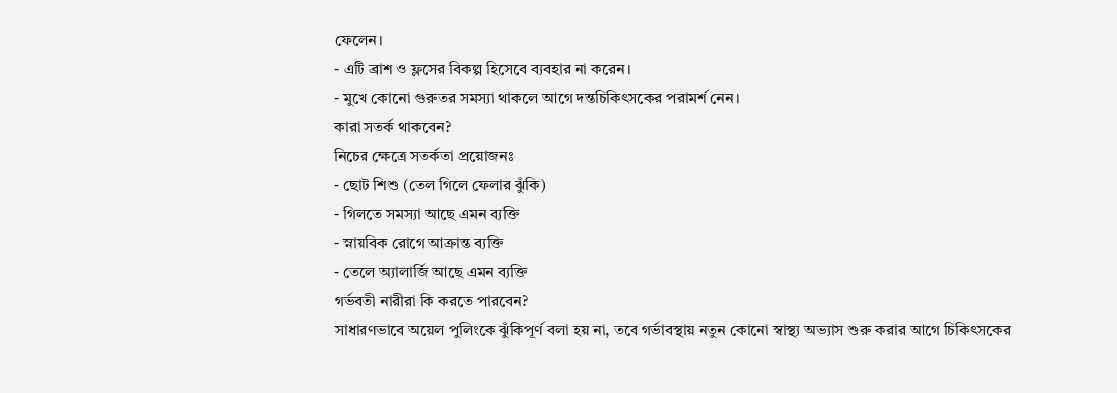ফেলেন।
- এটি ব্রাশ ও ফ্লসের বিকল্প হিসেবে ব্যবহার না করেন।
- মুখে কোনো গুরুতর সমস্যা থাকলে আগে দন্তচিকিৎসকের পরামর্শ নেন।
কারা সতর্ক থাকবেন?
নিচের ক্ষেত্রে সতর্কতা প্রয়োজনঃ
- ছোট শিশু (তেল গিলে ফেলার ঝুঁকি)
- গিলতে সমস্যা আছে এমন ব্যক্তি
- স্নায়বিক রোগে আক্রান্ত ব্যক্তি
- তেলে অ্যালার্জি আছে এমন ব্যক্তি
গর্ভবতী নারীরা কি করতে পারবেন?
সাধারণভাবে অয়েল পুলিংকে ঝুঁকিপূর্ণ বলা হয় না, তবে গর্ভাবস্থায় নতুন কোনো স্বাস্থ্য অভ্যাস শুরু করার আগে চিকিৎসকের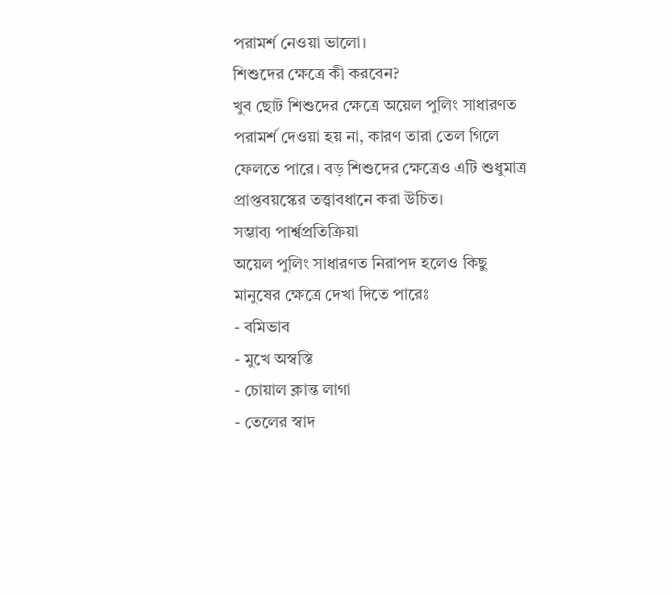পরামর্শ নেওয়া ভালো।
শিশুদের ক্ষেত্রে কী করবেন?
খুব ছোট শিশুদের ক্ষেত্রে অয়েল পুলিং সাধারণত পরামর্শ দেওয়া হয় না, কারণ তারা তেল গিলে ফেলতে পারে। বড় শিশুদের ক্ষেত্রেও এটি শুধুমাত্র প্রাপ্তবয়স্কের তত্ত্বাবধানে করা উচিত।
সম্ভাব্য পার্শ্বপ্রতিক্রিয়া
অয়েল পুলিং সাধারণত নিরাপদ হলেও কিছু মানুষের ক্ষেত্রে দেখা দিতে পারেঃ
- বমিভাব
- মুখে অস্বস্তি
- চোয়াল ক্লান্ত লাগা
- তেলের স্বাদ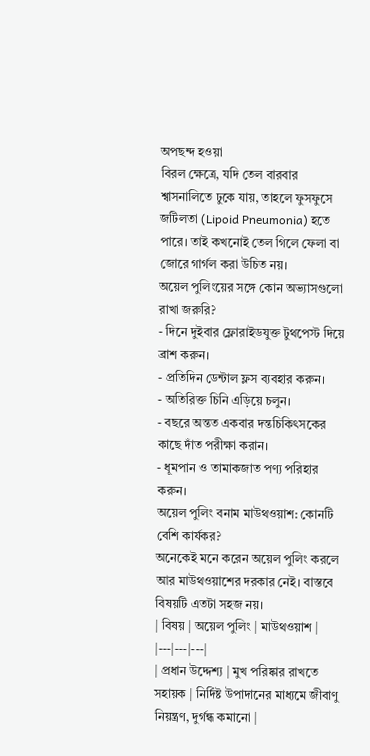অপছন্দ হওয়া
বিরল ক্ষেত্রে, যদি তেল বারবার শ্বাসনালিতে ঢুকে যায়, তাহলে ফুসফুসে জটিলতা (Lipoid Pneumonia) হতে পারে। তাই কখনোই তেল গিলে ফেলা বা জোরে গার্গল করা উচিত নয়।
অয়েল পুলিংয়ের সঙ্গে কোন অভ্যাসগুলো রাখা জরুরি?
- দিনে দুইবার ফ্লোরাইডযুক্ত টুথপেস্ট দিয়ে ব্রাশ করুন।
- প্রতিদিন ডেন্টাল ফ্লস ব্যবহার করুন।
- অতিরিক্ত চিনি এড়িয়ে চলুন।
- বছরে অন্তত একবার দন্তচিকিৎসকের কাছে দাঁত পরীক্ষা করান।
- ধূমপান ও তামাকজাত পণ্য পরিহার করুন।
অয়েল পুলিং বনাম মাউথওয়াশ: কোনটি বেশি কার্যকর?
অনেকেই মনে করেন অয়েল পুলিং করলে আর মাউথওয়াশের দরকার নেই। বাস্তবে বিষয়টি এতটা সহজ নয়।
| বিষয় | অয়েল পুলিং | মাউথওয়াশ |
|---|---|---|
| প্রধান উদ্দেশ্য | মুখ পরিষ্কার রাখতে সহায়ক | নির্দিষ্ট উপাদানের মাধ্যমে জীবাণু নিয়ন্ত্রণ, দুর্গন্ধ কমানো |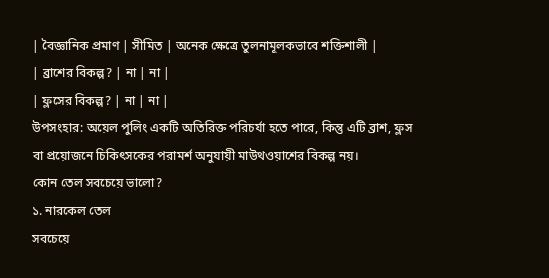| বৈজ্ঞানিক প্রমাণ | সীমিত | অনেক ক্ষেত্রে তুলনামূলকভাবে শক্তিশালী |
| ব্রাশের বিকল্প? | না | না |
| ফ্লসের বিকল্প? | না | না |
উপসংহার: অয়েল পুলিং একটি অতিরিক্ত পরিচর্যা হতে পারে, কিন্তু এটি ব্রাশ, ফ্লস বা প্রয়োজনে চিকিৎসকের পরামর্শ অনুযায়ী মাউথওয়াশের বিকল্প নয়।
কোন তেল সবচেয়ে ভালো?
১. নারকেল তেল
সবচেয়ে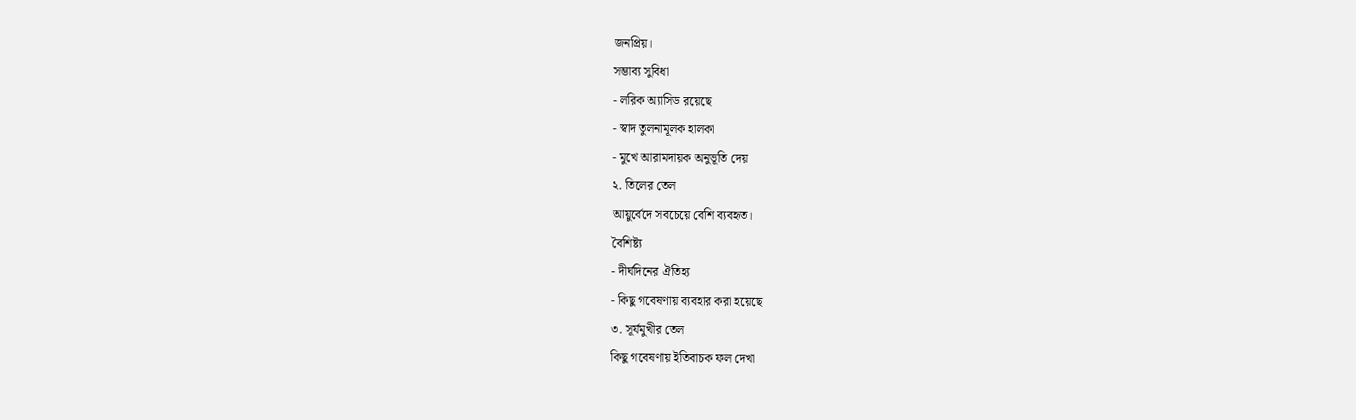জনপ্রিয়।
সম্ভাব্য সুবিধা
- লরিক অ্যাসিড রয়েছে
- স্বাদ তুলনামূলক হালকা
- মুখে আরামদায়ক অনুভূতি দেয়
২. তিলের তেল
আয়ুর্বেদে সবচেয়ে বেশি ব্যবহৃত।
বৈশিষ্ট্য
- দীর্ঘদিনের ঐতিহ্য
- কিছু গবেষণায় ব্যবহার করা হয়েছে
৩. সূর্যমুখীর তেল
কিছু গবেষণায় ইতিবাচক ফল দেখা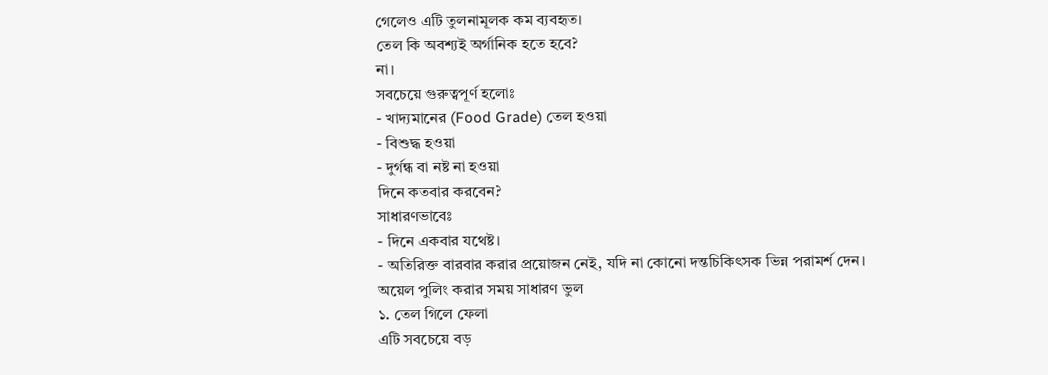গেলেও এটি তুলনামূলক কম ব্যবহৃত।
তেল কি অবশ্যই অর্গানিক হতে হবে?
না।
সবচেয়ে গুরুত্বপূর্ণ হলোঃ
- খাদ্যমানের (Food Grade) তেল হওয়া
- বিশুদ্ধ হওয়া
- দুর্গন্ধ বা নষ্ট না হওয়া
দিনে কতবার করবেন?
সাধারণভাবেঃ
- দিনে একবার যথেষ্ট।
- অতিরিক্ত বারবার করার প্রয়োজন নেই, যদি না কোনো দন্তচিকিৎসক ভিন্ন পরামর্শ দেন।
অয়েল পুলিং করার সময় সাধারণ ভুল
১. তেল গিলে ফেলা
এটি সবচেয়ে বড়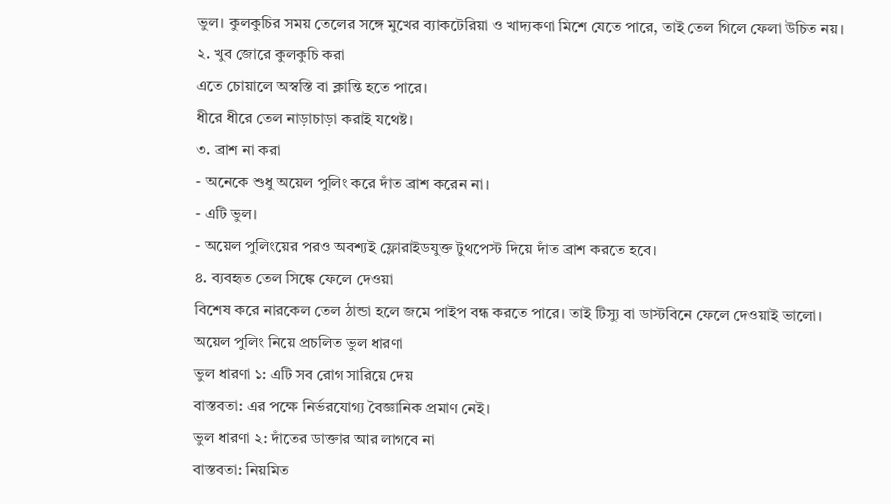ভুল। কুলকুচির সময় তেলের সঙ্গে মুখের ব্যাকটেরিয়া ও খাদ্যকণা মিশে যেতে পারে, তাই তেল গিলে ফেলা উচিত নয়।
২. খুব জোরে কুলকুচি করা
এতে চোয়ালে অস্বস্তি বা ক্লান্তি হতে পারে।
ধীরে ধীরে তেল নাড়াচাড়া করাই যথেষ্ট।
৩. ব্রাশ না করা
- অনেকে শুধু অয়েল পুলিং করে দাঁত ব্রাশ করেন না।
- এটি ভুল।
- অয়েল পুলিংয়ের পরও অবশ্যই ফ্লোরাইডযুক্ত টুথপেস্ট দিয়ে দাঁত ব্রাশ করতে হবে।
৪. ব্যবহৃত তেল সিঙ্কে ফেলে দেওয়া
বিশেষ করে নারকেল তেল ঠান্ডা হলে জমে পাইপ বন্ধ করতে পারে। তাই টিস্যু বা ডাস্টবিনে ফেলে দেওয়াই ভালো।
অয়েল পুলিং নিয়ে প্রচলিত ভুল ধারণা
ভুল ধারণা ১: এটি সব রোগ সারিয়ে দেয়
বাস্তবতা: এর পক্ষে নির্ভরযোগ্য বৈজ্ঞানিক প্রমাণ নেই।
ভুল ধারণা ২: দাঁতের ডাক্তার আর লাগবে না
বাস্তবতা: নিয়মিত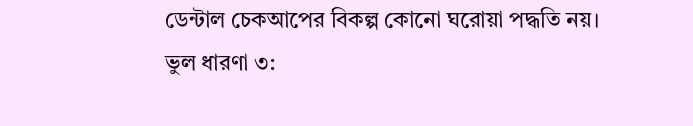ডেন্টাল চেকআপের বিকল্প কোনো ঘরোয়া পদ্ধতি নয়।
ভুল ধারণা ৩: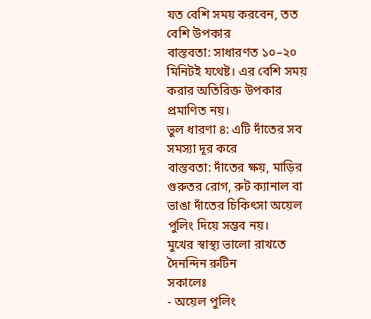যত বেশি সময় করবেন, তত বেশি উপকার
বাস্তবতা: সাধারণত ১০–২০ মিনিটই যথেষ্ট। এর বেশি সময় করার অতিরিক্ত উপকার প্রমাণিত নয়।
ভুল ধারণা ৪: এটি দাঁতের সব সমস্যা দূর করে
বাস্তবতা: দাঁতের ক্ষয়, মাড়ির গুরুতর রোগ, রুট ক্যানাল বা ভাঙা দাঁতের চিকিৎসা অয়েল পুলিং দিয়ে সম্ভব নয়।
মুখের স্বাস্থ্য ভালো রাখতে দৈনন্দিন রুটিন
সকালেঃ
- অয়েল পুলিং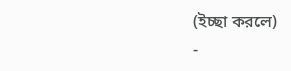(ইচ্ছা করলে)
-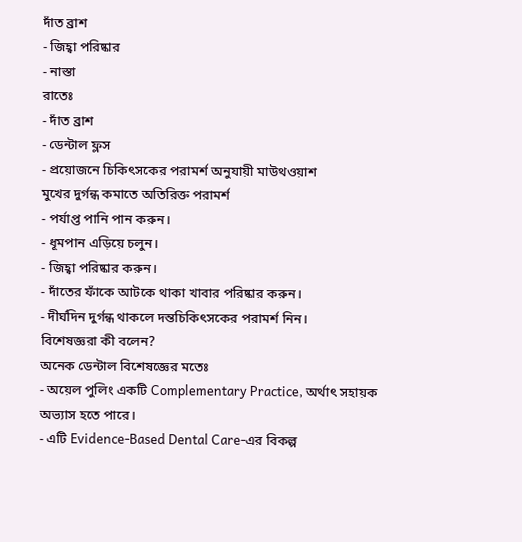দাঁত ব্রাশ
- জিহ্বা পরিষ্কার
- নাস্তা
রাতেঃ
- দাঁত ব্রাশ
- ডেন্টাল ফ্লস
- প্রয়োজনে চিকিৎসকের পরামর্শ অনুযায়ী মাউথওয়াশ
মুখের দুর্গন্ধ কমাতে অতিরিক্ত পরামর্শ
- পর্যাপ্ত পানি পান করুন।
- ধূমপান এড়িয়ে চলুন।
- জিহ্বা পরিষ্কার করুন।
- দাঁতের ফাঁকে আটকে থাকা খাবার পরিষ্কার করুন।
- দীর্ঘদিন দুর্গন্ধ থাকলে দন্তচিকিৎসকের পরামর্শ নিন।
বিশেষজ্ঞরা কী বলেন?
অনেক ডেন্টাল বিশেষজ্ঞের মতেঃ
- অয়েল পুলিং একটি Complementary Practice, অর্থাৎ সহায়ক অভ্যাস হতে পারে।
- এটি Evidence-Based Dental Care-এর বিকল্প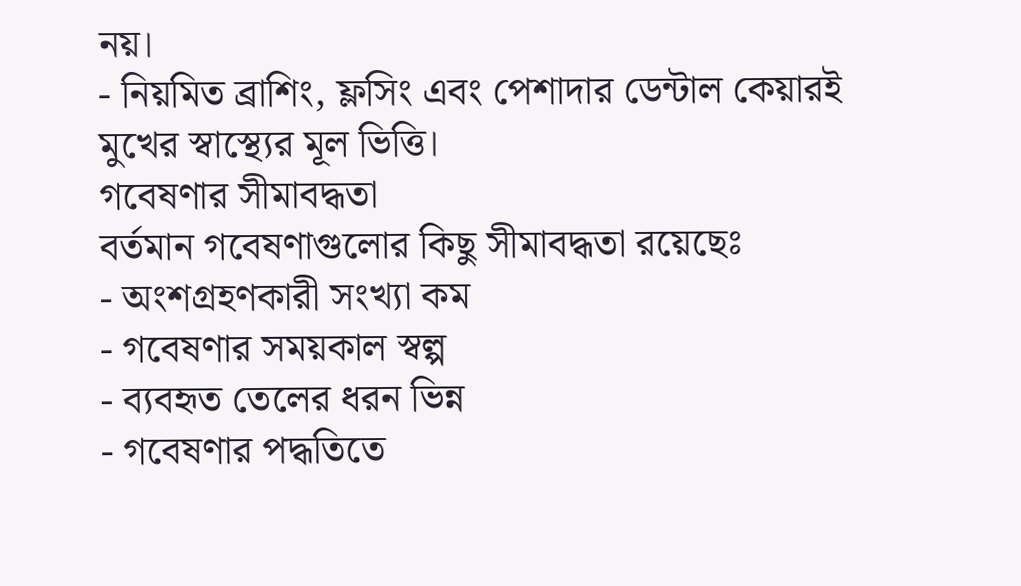নয়।
- নিয়মিত ব্রাশিং, ফ্লসিং এবং পেশাদার ডেন্টাল কেয়ারই মুখের স্বাস্থ্যের মূল ভিত্তি।
গবেষণার সীমাবদ্ধতা
বর্তমান গবেষণাগুলোর কিছু সীমাবদ্ধতা রয়েছেঃ
- অংশগ্রহণকারী সংখ্যা কম
- গবেষণার সময়কাল স্বল্প
- ব্যবহৃত তেলের ধরন ভিন্ন
- গবেষণার পদ্ধতিতে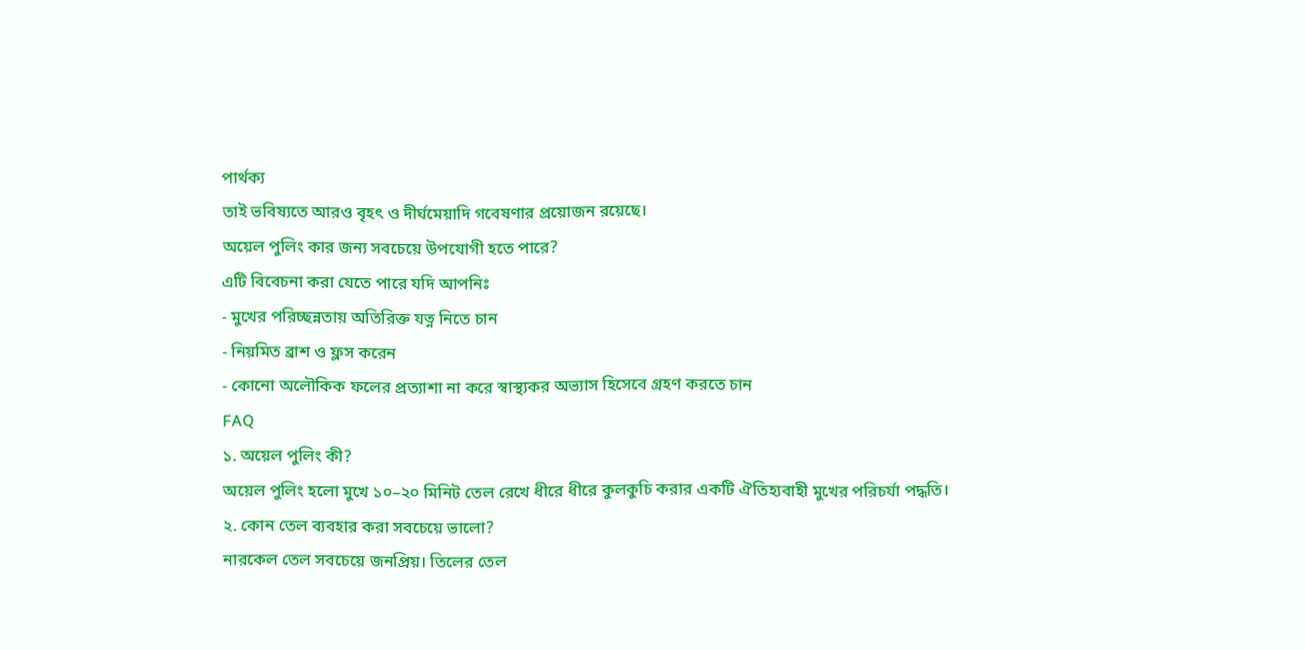পার্থক্য
তাই ভবিষ্যতে আরও বৃহৎ ও দীর্ঘমেয়াদি গবেষণার প্রয়োজন রয়েছে।
অয়েল পুলিং কার জন্য সবচেয়ে উপযোগী হতে পারে?
এটি বিবেচনা করা যেতে পারে যদি আপনিঃ
- মুখের পরিচ্ছন্নতায় অতিরিক্ত যত্ন নিতে চান
- নিয়মিত ব্রাশ ও ফ্লস করেন
- কোনো অলৌকিক ফলের প্রত্যাশা না করে স্বাস্থ্যকর অভ্যাস হিসেবে গ্রহণ করতে চান
FAQ
১. অয়েল পুলিং কী?
অয়েল পুলিং হলো মুখে ১০–২০ মিনিট তেল রেখে ধীরে ধীরে কুলকুচি করার একটি ঐতিহ্যবাহী মুখের পরিচর্যা পদ্ধতি।
২. কোন তেল ব্যবহার করা সবচেয়ে ভালো?
নারকেল তেল সবচেয়ে জনপ্রিয়। তিলের তেল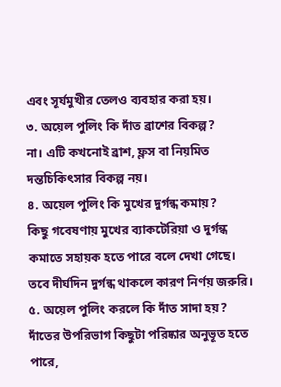এবং সূর্যমুখীর তেলও ব্যবহার করা হয়।
৩. অয়েল পুলিং কি দাঁত ব্রাশের বিকল্প?
না। এটি কখনোই ব্রাশ, ফ্লস বা নিয়মিত দন্তচিকিৎসার বিকল্প নয়।
৪. অয়েল পুলিং কি মুখের দুর্গন্ধ কমায়?
কিছু গবেষণায় মুখের ব্যাকটেরিয়া ও দুর্গন্ধ কমাতে সহায়ক হতে পারে বলে দেখা গেছে। তবে দীর্ঘদিন দুর্গন্ধ থাকলে কারণ নির্ণয় জরুরি।
৫. অয়েল পুলিং করলে কি দাঁত সাদা হয়?
দাঁতের উপরিভাগ কিছুটা পরিষ্কার অনুভূত হতে পারে,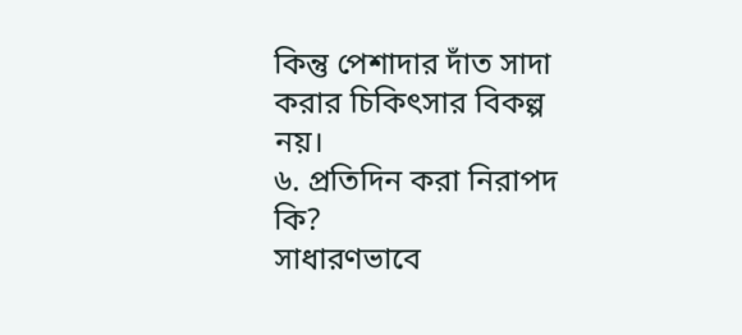কিন্তু পেশাদার দাঁত সাদা করার চিকিৎসার বিকল্প নয়।
৬. প্রতিদিন করা নিরাপদ কি?
সাধারণভাবে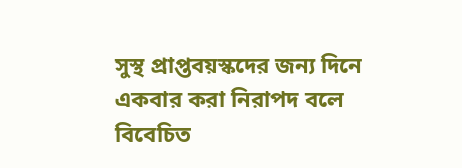সুস্থ প্রাপ্তবয়স্কদের জন্য দিনে একবার করা নিরাপদ বলে বিবেচিত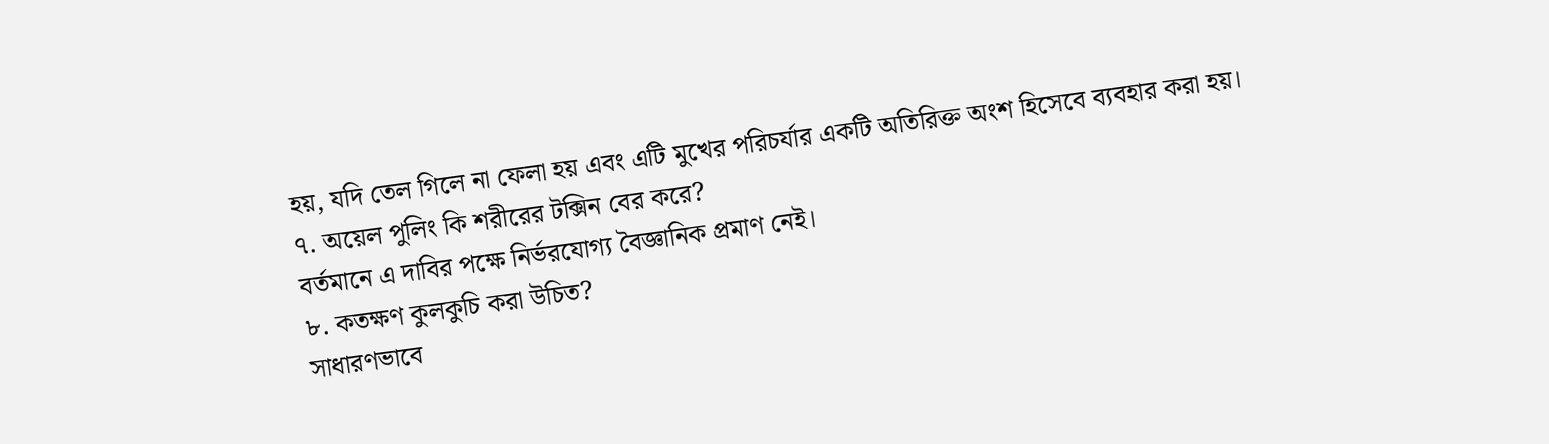হয়, যদি তেল গিলে না ফেলা হয় এবং এটি মুখের পরিচর্যার একটি অতিরিক্ত অংশ হিসেবে ব্যবহার করা হয়।
৭. অয়েল পুলিং কি শরীরের টক্সিন বের করে?
বর্তমানে এ দাবির পক্ষে নির্ভরযোগ্য বৈজ্ঞানিক প্রমাণ নেই।
৮. কতক্ষণ কুলকুচি করা উচিত?
সাধারণভাবে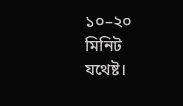১০–২০ মিনিট যথেষ্ট।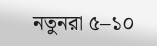নতুনরা ৫–১০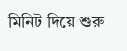মিনিট দিয়ে শুরু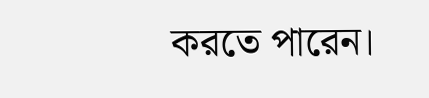করতে পারেন।